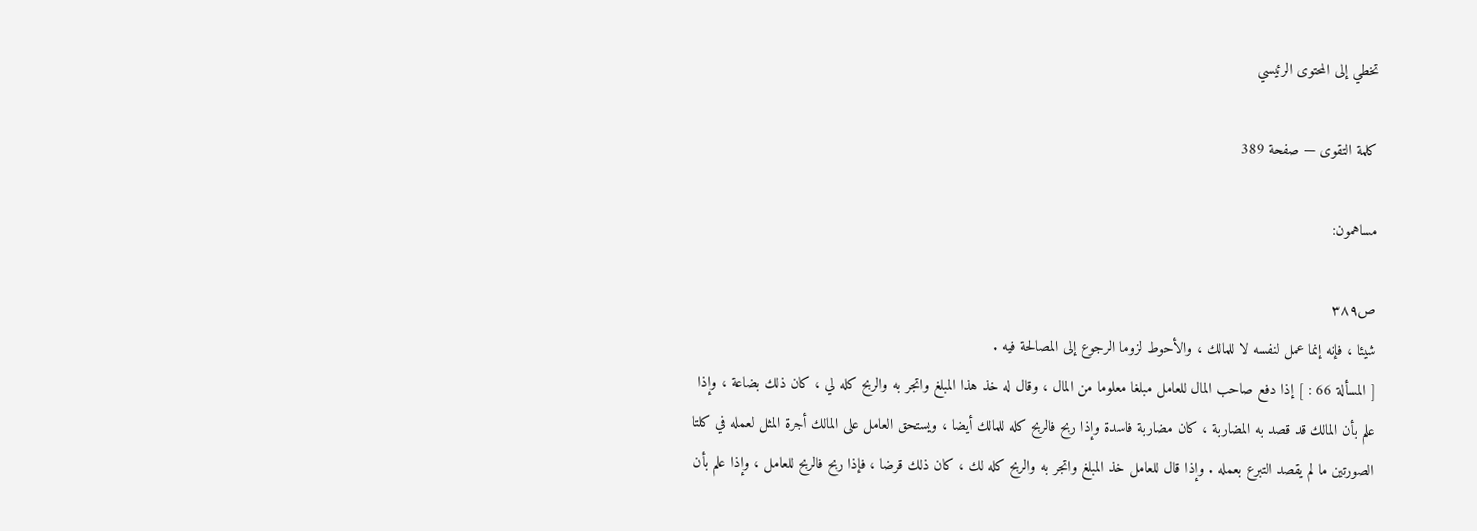تخطي إلى المحتوى الرئيسي

كلمة التقوى — صفحة 389

مساهمون:

ص٣٨٩
شيئا ، فإنه إنما عمل لنفسه لا للمالك ، والأحوط لزوما الرجوع إلى المصالحة فيه .
[ المسألة 66 : ] إذا دفع صاحب المال للعامل مبلغا معلوما من المال ، وقال له خذ هذا المبلغ واتجر به والربح كله لي ، كان ذلك بضاعة ، وإذا علم بأن المالك قد قصد به المضاربة ، كان مضاربة فاسدة وإذا ربح فالربح كله للمالك أيضا ، ويستحق العامل على المالك أجرة المثل لعمله في كلتا الصورتين ما لم يقصد التبرع بعمله . وإذا قال للعامل خذ المبلغ واتجر به والربح كله لك ، كان ذلك قرضا ، فإذا ربح فالربح للعامل ، وإذا علم بأن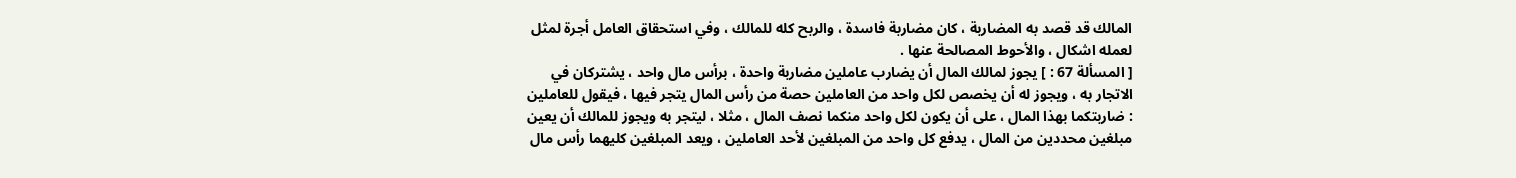المالك قد قصد به المضاربة ، كان مضاربة فاسدة ، والربح كله للمالك ، وفي استحقاق العامل أجرة لمثل لعمله اشكال ، والأحوط المصالحة عنها .
[ المسألة 67 : ] يجوز لمالك المال أن يضارب عاملين مضاربة واحدة ، برأس مال واحد ، يشتركان في الاتجار به ، ويجوز له أن يخصص لكل واحد من العاملين حصة من رأس المال يتجر فيها ، فيقول للعاملين : ضاربتكما بهذا المال ، على أن يكون لكل واحد منكما نصف المال ، مثلا ، ليتجر به ويجوز للمالك أن يعين مبلغين محددين من المال ، يدفع كل واحد من المبلغين لأحد العاملين ، ويعد المبلغين كليهما رأس مال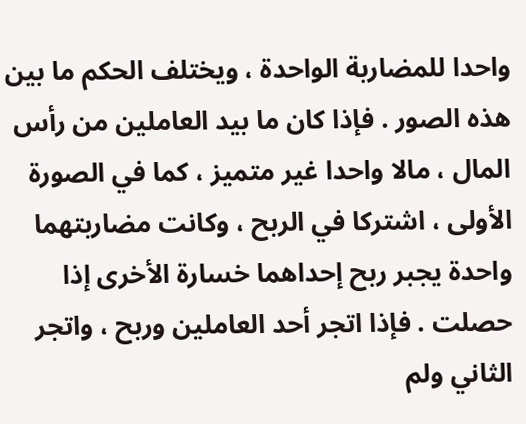واحدا للمضاربة الواحدة ، ويختلف الحكم ما بين هذه الصور . فإذا كان ما بيد العاملين من رأس المال ، مالا واحدا غير متميز ، كما في الصورة الأولى ، اشتركا في الربح ، وكانت مضاربتهما واحدة يجبر ربح إحداهما خسارة الأخرى إذا حصلت . فإذا اتجر أحد العاملين وربح ، واتجر الثاني ولم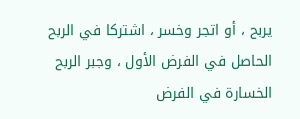يربح ، أو اتجر وخسر ، اشتركا في الربح الحاصل في الفرض الأول ، وجبر الربح الخسارة في الفرض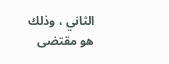الثاني ، وذلك هو مقتضى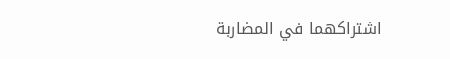اشتراكهما في المضاربة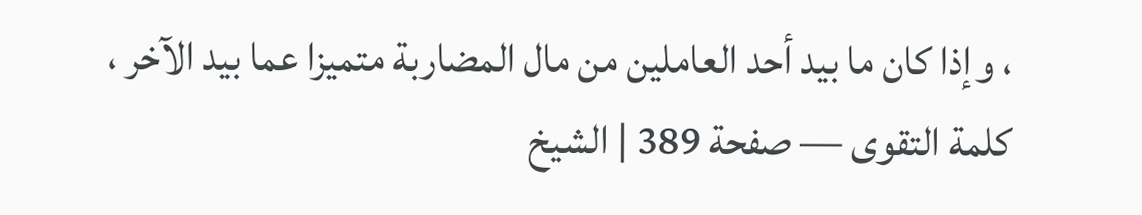، وإذا كان ما بيد أحد العاملين من مال المضاربة متميزا عما بيد الآخر ،
كلمة التقوى — صفحة 389 | الشيخ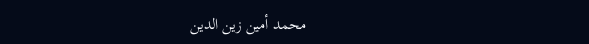محمد أمين زين الدين